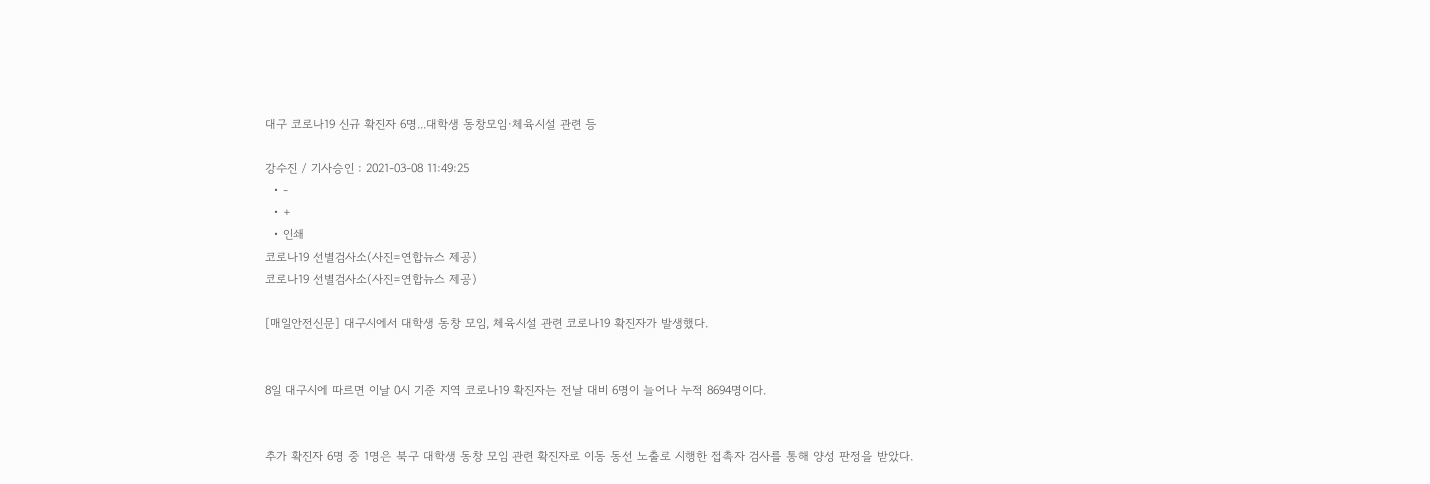대구 코로나19 신규 확진자 6명...대학생 동창모임·체육시설 관련 등

강수진 / 기사승인 : 2021-03-08 11:49:25
  • -
  • +
  • 인쇄
코로나19 선별검사소(사진=연합뉴스 제공)
코로나19 선별검사소(사진=연합뉴스 제공)

[매일안전신문] 대구시에서 대학생 동창 모임, 체육시설 관련 코로나19 확진자가 발생했다.


8일 대구시에 따르면 이날 0시 기준 지역 코로나19 확진자는 전날 대비 6명이 늘어나 누적 8694명이다.


추가 확진자 6명 중 1명은 북구 대학생 동창 모임 관련 확진자로 이동 동선 노출로 시행한 접촉자 검사를 통해 양성 판정을 받았다.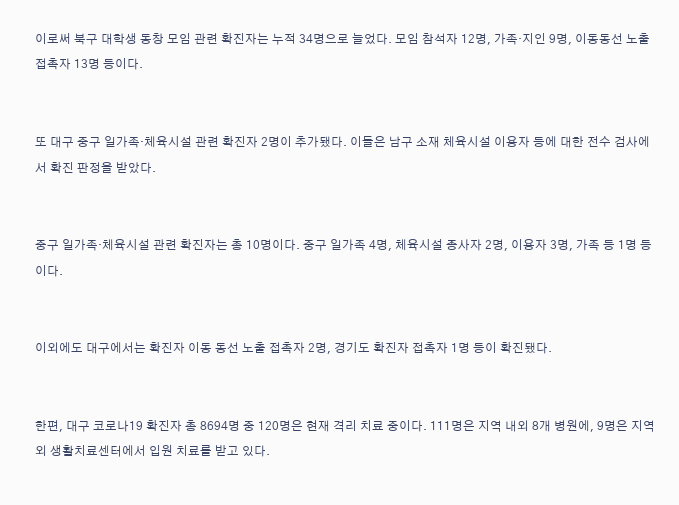이로써 북구 대학생 동창 모임 관련 확진자는 누적 34명으로 늘었다. 모임 참석자 12명, 가족·지인 9명, 이동동선 노출 접촉자 13명 등이다.


또 대구 중구 일가족·체육시설 관련 확진자 2명이 추가됐다. 이들은 남구 소재 체육시설 이용자 등에 대한 전수 검사에서 확진 판정을 받았다.


중구 일가족·체육시설 관련 확진자는 총 10명이다. 중구 일가족 4명, 체육시설 종사자 2명, 이용자 3명, 가족 등 1명 등이다.


이외에도 대구에서는 확진자 이동 동선 노출 접촉자 2명, 경기도 확진자 접촉자 1명 등이 확진됐다.


한편, 대구 코로나19 확진자 총 8694명 중 120명은 현재 격리 치료 중이다. 111명은 지역 내외 8개 병원에, 9명은 지역 외 생활치료센터에서 입원 치료를 받고 있다.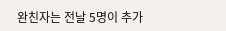완친자는 전날 5명이 추가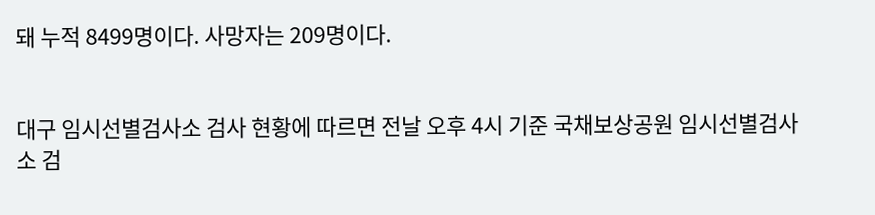돼 누적 8499명이다. 사망자는 209명이다.


대구 임시선별검사소 검사 현황에 따르면 전날 오후 4시 기준 국채보상공원 임시선별검사소 검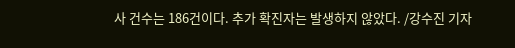사 건수는 186건이다. 추가 확진자는 발생하지 않았다. /강수진 기자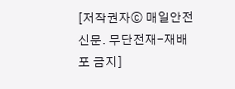[저작권자ⓒ 매일안전신문. 무단전재-재배포 금지]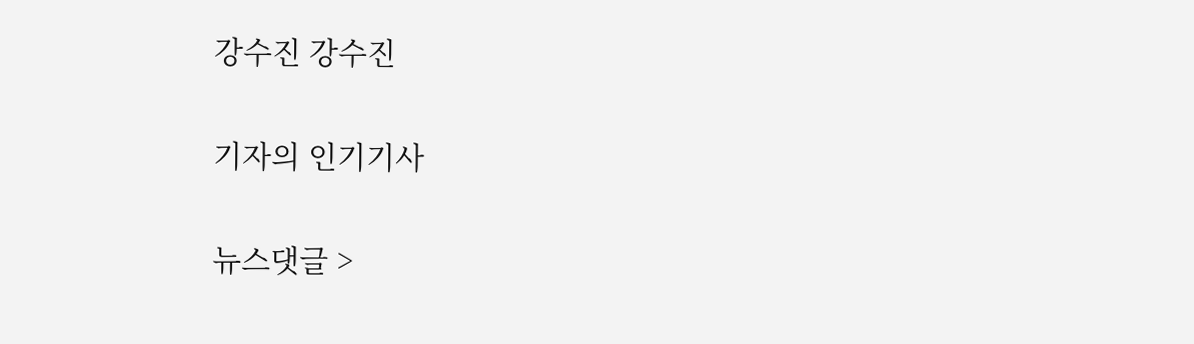강수진 강수진

기자의 인기기사

뉴스댓글 >